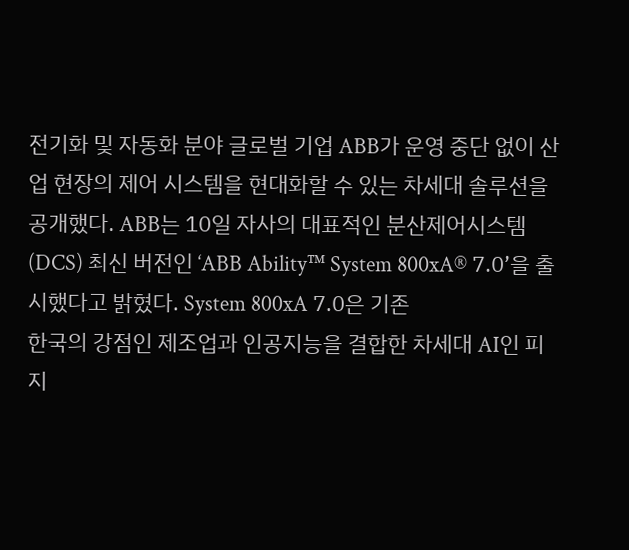전기화 및 자동화 분야 글로벌 기업 ABB가 운영 중단 없이 산업 현장의 제어 시스템을 현대화할 수 있는 차세대 솔루션을 공개했다. ABB는 10일 자사의 대표적인 분산제어시스템(DCS) 최신 버전인 ‘ABB Ability™ System 800xA® 7.0’을 출시했다고 밝혔다. System 800xA 7.0은 기존
한국의 강점인 제조업과 인공지능을 결합한 차세대 AI인 피지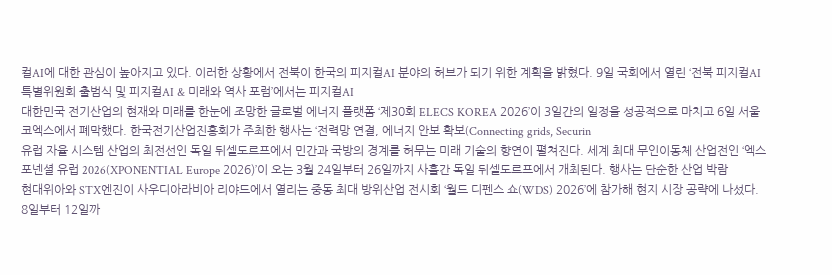컬AI에 대한 관심이 높아지고 있다. 이러한 상황에서 전북이 한국의 피지컬AI 분야의 허브가 되기 위한 계획을 밝혔다. 9일 국회에서 열린 ‘전북 피지컬AI특별위원회 출범식 및 피지컬AI & 미래와 역사 포럼’에서는 피지컬AI
대한민국 전기산업의 현재와 미래를 한눈에 조망한 글로벌 에너지 플랫폼 ‘제30회 ELECS KOREA 2026’이 3일간의 일정을 성공적으로 마치고 6일 서울 코엑스에서 폐막했다. 한국전기산업진흥회가 주최한 행사는 ‘전력망 연결, 에너지 안보 확보(Connecting grids, Securin
유럽 자율 시스템 산업의 최전선인 독일 뒤셀도르프에서 민간과 국방의 경계를 허무는 미래 기술의 향연이 펼쳐진다. 세계 최대 무인이동체 산업전인 ‘엑스포넨셜 유럽 2026(XPONENTIAL Europe 2026)’이 오는 3월 24일부터 26일까지 사흘간 독일 뒤셀도르프에서 개최된다. 행사는 단순한 산업 박람
현대위아와 STX엔진이 사우디아라비아 리야드에서 열리는 중동 최대 방위산업 전시회 ‘월드 디펜스 쇼(WDS) 2026’에 참가해 현지 시장 공략에 나섰다. 8일부터 12일까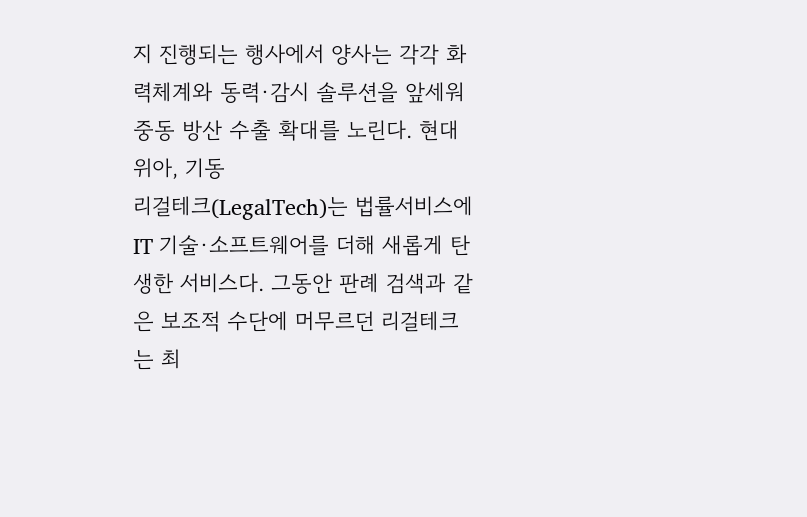지 진행되는 행사에서 양사는 각각 화력체계와 동력·감시 솔루션을 앞세워 중동 방산 수출 확대를 노린다. 현대위아, 기동
리걸테크(LegalTech)는 법률서비스에 IT 기술·소프트웨어를 더해 새롭게 탄생한 서비스다. 그동안 판례 검색과 같은 보조적 수단에 머무르던 리걸테크는 최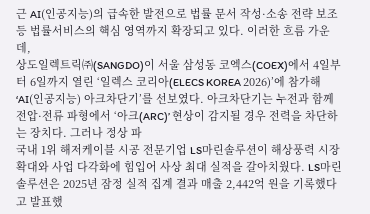근 AI(인공지능)의 급속한 발전으로 법률 문서 작성·소송 전략 보조 등 법률서비스의 핵심 영역까지 확장되고 있다. 이러한 흐름 가운데,
상도일렉트릭㈜(SANGDO)이 서울 삼성동 코엑스(COEX)에서 4일부터 6일까지 열린 ‘일렉스 코리아(ELECS KOREA 2026)’에 참가해 ‘AI(인공지능) 아크차단기’를 선보였다. 아크차단기는 누전과 함께 전압·전류 파형에서 ‘아크(ARC)’ 현상이 감지될 경우 전력을 차단하는 장치다. 그러나 정상 파
국내 1위 해저케이블 시공 전문기업 LS마린솔루션이 해상풍력 시장 확대와 사업 다각화에 힘입어 사상 최대 실적을 갈아치웠다. LS마린솔루션은 2025년 잠정 실적 집계 결과 매출 2,442억 원을 기록했다고 발표했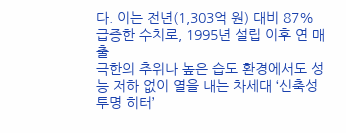다. 이는 전년(1,303억 원) 대비 87% 급증한 수치로, 1995년 설립 이후 연 매출
극한의 추위나 높은 습도 환경에서도 성능 저하 없이 열을 내는 차세대 ‘신축성 투명 히터’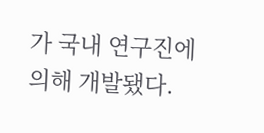가 국내 연구진에 의해 개발됐다.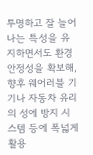투명하고 잘 늘어나는 특성을 유지하면서도 환경 안정성을 확보해, 향후 웨어러블 기기나 자동차 유리의 성에 방지 시스템 등에 폭넓게 활용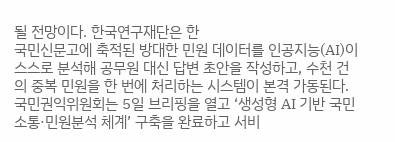될 전망이다. 한국연구재단은 한
국민신문고에 축적된 방대한 민원 데이터를 인공지능(AI)이 스스로 분석해 공무원 대신 답변 초안을 작성하고, 수천 건의 중복 민원을 한 번에 처리하는 시스템이 본격 가동된다. 국민권익위원회는 5일 브리핑을 열고 ‘생성형 AI 기반 국민소통·민원분석 체계’ 구축을 완료하고 서비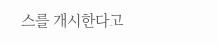스를 개시한다고